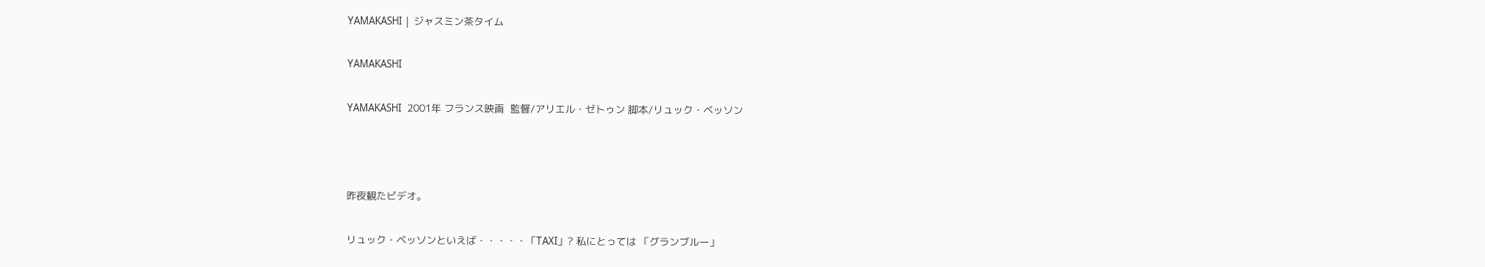YAMAKASHI | ジャスミン茶タイム

YAMAKASHI

YAMAKASHI  2001年 フランス映画  監督/アリエル・ゼトゥン 脚本/リュック・ベッソン



昨夜観たビデオ。

リュック・ベッソンといえば・・・・・「TAXI」? 私にとっては 「グランブルー」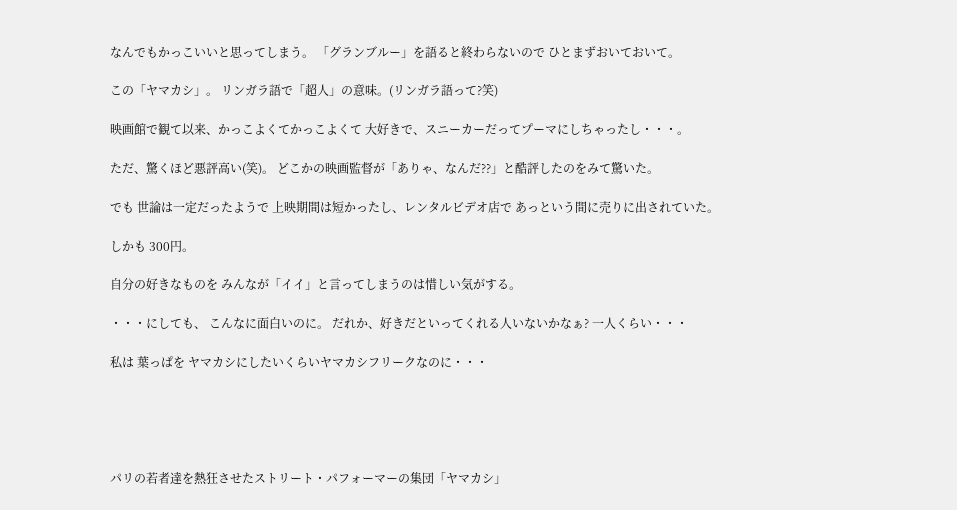なんでもかっこいいと思ってしまう。 「グランブルー」を語ると終わらないので ひとまずおいておいて。

この「ヤマカシ」。 リンガラ語で「超人」の意味。(リンガラ語って?笑)

映画館で観て以来、かっこよくてかっこよくて 大好きで、スニーカーだってプーマにしちゃったし・・・。

ただ、驚くほど悪評高い(笑)。 どこかの映画監督が「ありゃ、なんだ??」と酷評したのをみて驚いた。

でも 世論は一定だったようで 上映期間は短かったし、レンタルビデオ店で あっという間に売りに出されていた。

しかも 300円。

自分の好きなものを みんなが「イイ」と言ってしまうのは惜しい気がする。

・・・にしても、 こんなに面白いのに。 だれか、好きだといってくれる人いないかなぁ? 一人くらい・・・

私は 葉っぱを ヤマカシにしたいくらいヤマカシフリークなのに・・・





パリの若者達を熱狂させたストリート・パフォーマーの集団「ヤマカシ」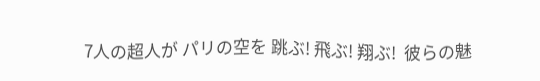7人の超人が パリの空を 跳ぶ! 飛ぶ! 翔ぶ!  彼らの魅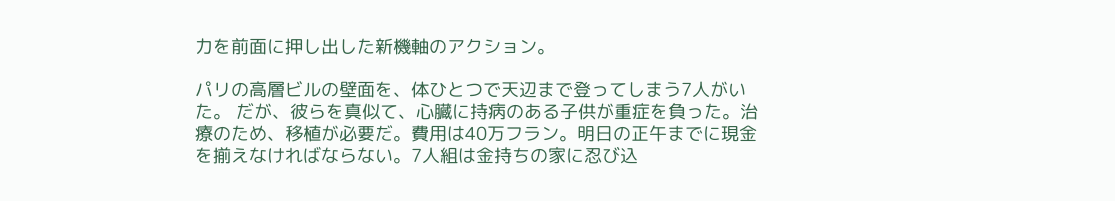力を前面に押し出した新機軸のアクション。

パリの高層ビルの壁面を、体ひとつで天辺まで登ってしまう7人がいた。 だが、彼らを真似て、心臓に持病のある子供が重症を負った。治療のため、移植が必要だ。費用は40万フラン。明日の正午までに現金を揃えなければならない。7人組は金持ちの家に忍び込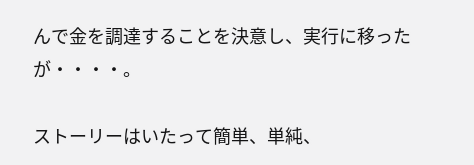んで金を調達することを決意し、実行に移ったが・・・・。

ストーリーはいたって簡単、単純、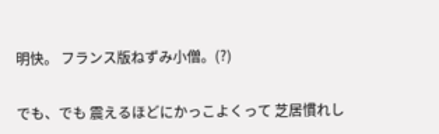明快。 フランス版ねずみ小僧。(?)

でも、でも 震えるほどにかっこよくって 芝居慣れし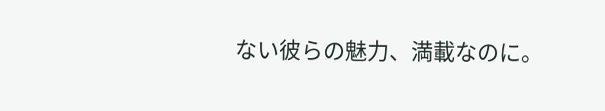ない彼らの魅力、満載なのに。